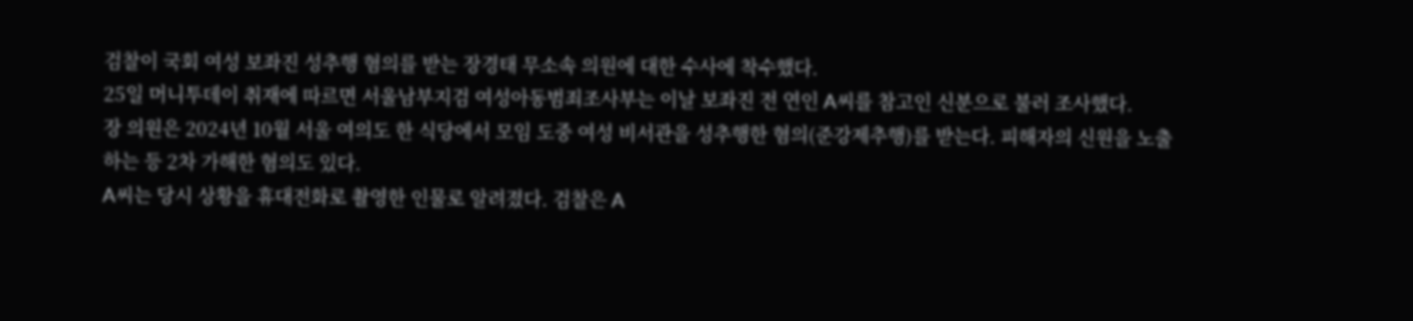검찰이 국회 여성 보좌진 성추행 혐의를 받는 장경태 무소속 의원에 대한 수사에 착수했다.
25일 머니투데이 취재에 따르면 서울남부지검 여성아동범죄조사부는 이날 보좌진 전 연인 A씨를 참고인 신분으로 불러 조사했다.
장 의원은 2024년 10월 서울 여의도 한 식당에서 모임 도중 여성 비서관을 성추행한 혐의(준강제추행)를 받는다. 피해자의 신원을 노출하는 등 2차 가해한 혐의도 있다.
A씨는 당시 상황을 휴대전화로 촬영한 인물로 알려졌다. 검찰은 A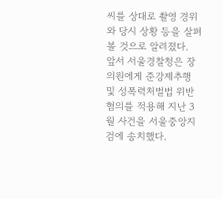씨를 상대로 촬영 경위와 당시 상황 등을 살펴볼 것으로 알려졌다.
앞서 서울경찰청은 장 의원에게 준강제추행 및 성폭력처벌법 위반 혐의를 적용해 지난 3월 사건을 서울중앙지검에 송치했다.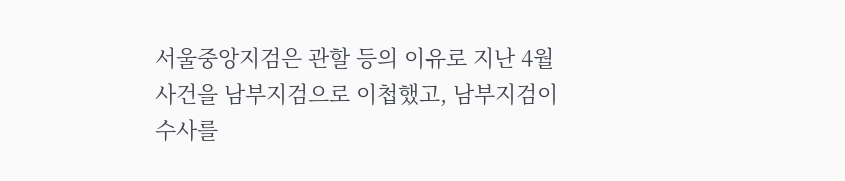서울중앙지검은 관할 등의 이유로 지난 4월 사건을 남부지검으로 이첩했고, 남부지검이 수사를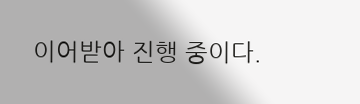이어받아 진행 중이다.